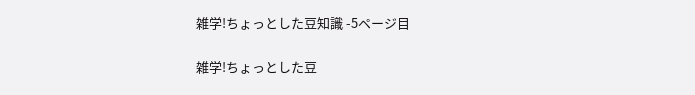雑学!ちょっとした豆知識 -5ページ目

雑学!ちょっとした豆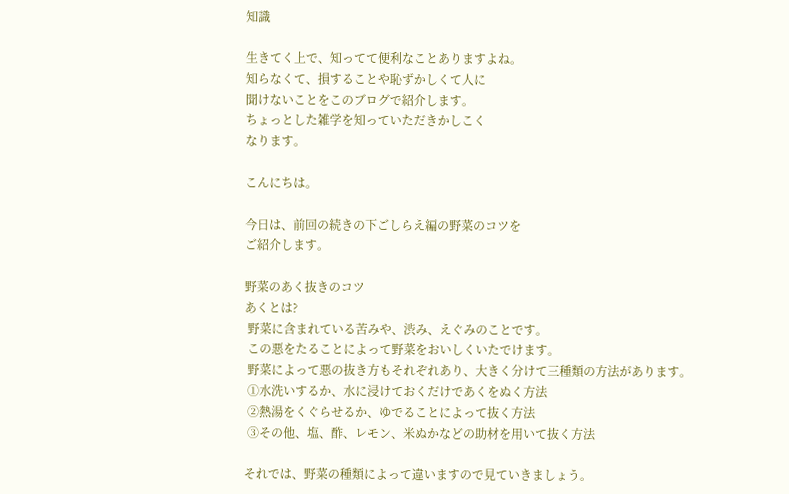知識

生きてく上で、知ってて便利なことありますよね。
知らなくて、損することや恥ずかしくて人に
聞けないことをこのブログで紹介します。
ちょっとした雑学を知っていただきかしこく
なります。

こんにちは。

今日は、前回の続きの下ごしらえ編の野菜のコツを
ご紹介します。

野菜のあく抜きのコツ
あくとは?
 野菜に含まれている苦みや、渋み、えぐみのことです。
 この悪をたることによって野菜をおいしくいたでけます。
 野菜によって悪の抜き方もそれぞれあり、大きく分けて三種類の方法があります。
 ①水洗いするか、水に浸けておくだけであくをぬく方法
 ②熱湯をくぐらせるか、ゆでることによって抜く方法
 ③その他、塩、酢、レモン、米ぬかなどの助材を用いて抜く方法

それでは、野菜の種類によって違いますので見ていきましょう。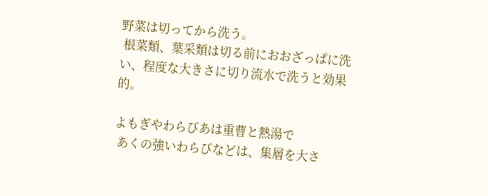野菜は切ってから洗う。
 根菜類、葉采類は切る前におおざっぱに洗い、程度な大きさに切り流水で洗うと効果的。

よもぎやわらびあは重曹と熱湯で
 あくの強いわらびなどは、集層を大さ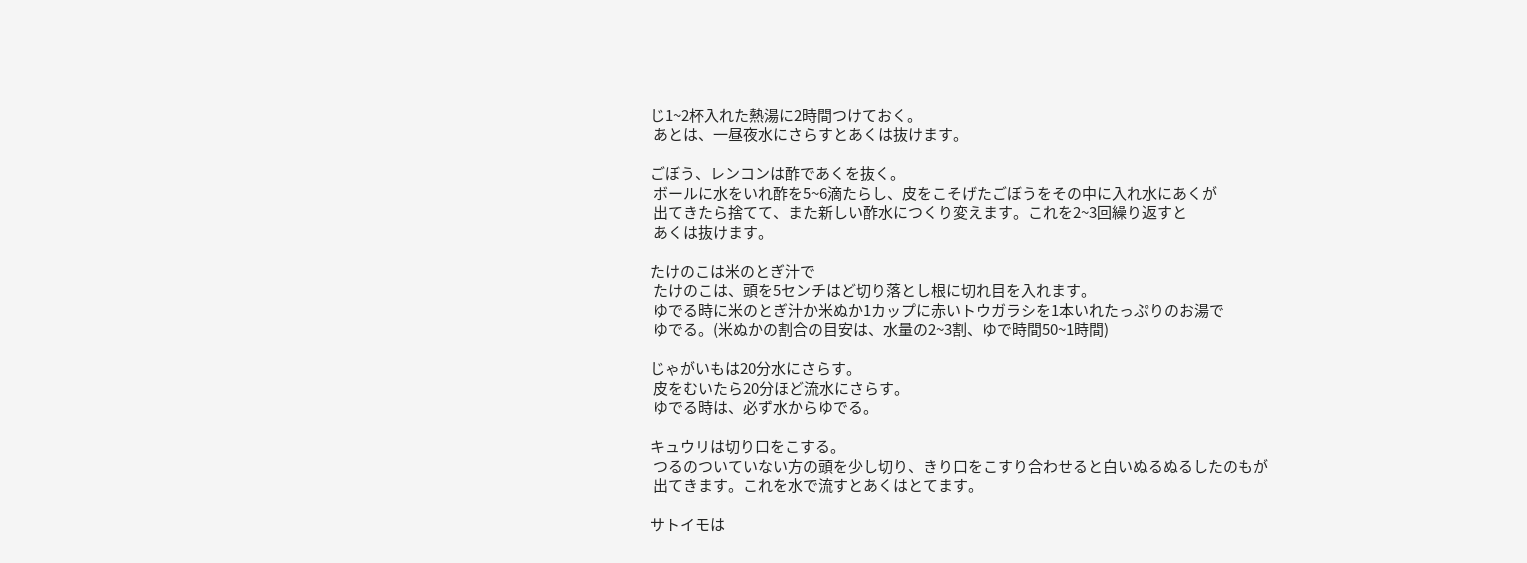じ1~2杯入れた熱湯に2時間つけておく。
 あとは、一昼夜水にさらすとあくは抜けます。

ごぼう、レンコンは酢であくを抜く。
 ボールに水をいれ酢を5~6滴たらし、皮をこそげたごぼうをその中に入れ水にあくが
 出てきたら捨てて、また新しい酢水につくり変えます。これを2~3回繰り返すと
 あくは抜けます。

たけのこは米のとぎ汁で
 たけのこは、頭を5センチはど切り落とし根に切れ目を入れます。
 ゆでる時に米のとぎ汁か米ぬか1カップに赤いトウガラシを1本いれたっぷりのお湯で
 ゆでる。(米ぬかの割合の目安は、水量の2~3割、ゆで時間50~1時間)

じゃがいもは20分水にさらす。
 皮をむいたら20分ほど流水にさらす。
 ゆでる時は、必ず水からゆでる。

キュウリは切り口をこする。
 つるのついていない方の頭を少し切り、きり口をこすり合わせると白いぬるぬるしたのもが
 出てきます。これを水で流すとあくはとてます。

サトイモは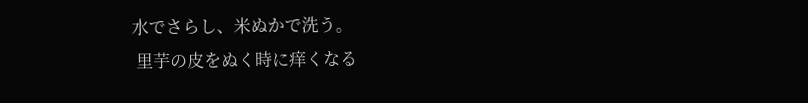水でさらし、米ぬかで洗う。
 里芋の皮をぬく時に痒くなる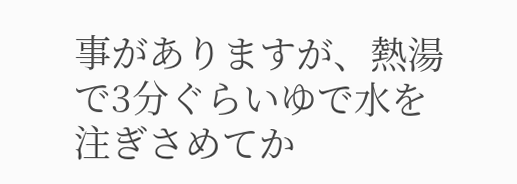事がありますが、熱湯で3分ぐらいゆで水を注ぎさめてか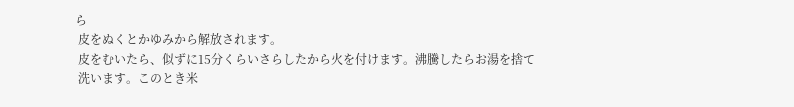ら
 皮をぬくとかゆみから解放されます。
 皮をむいたら、似ずに15分くらいさらしたから火を付けます。沸騰したらお湯を捨て
 洗います。このとき米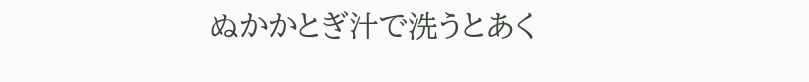ぬかかとぎ汁で洗うとあく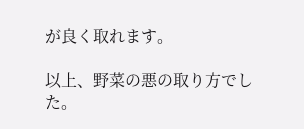が良く取れます。

以上、野菜の悪の取り方でした。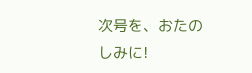次号を、おたのしみに!